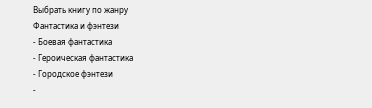Выбрать книгу по жанру
Фантастика и фэнтези
- Боевая фантастика
- Героическая фантастика
- Городское фэнтези
-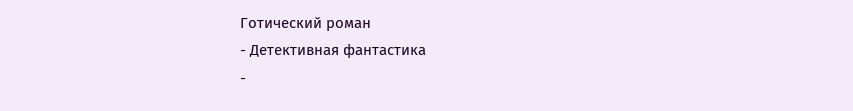Готический роман
- Детективная фантастика
-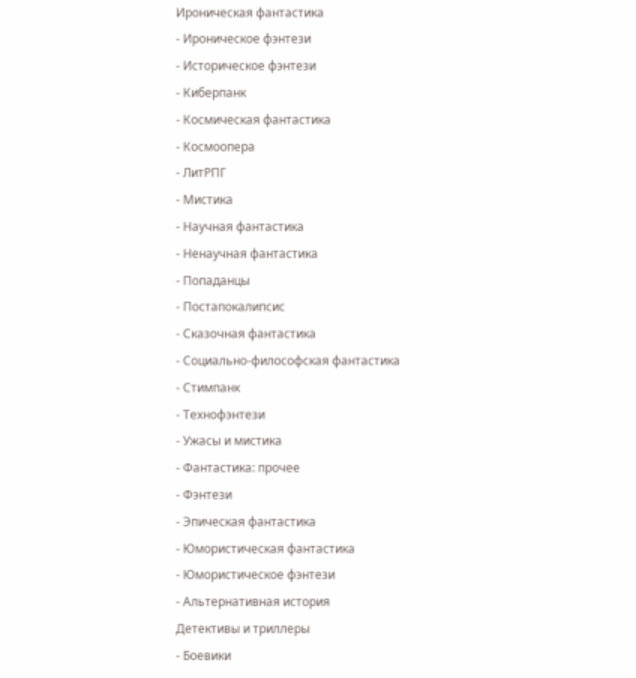Ироническая фантастика
- Ироническое фэнтези
- Историческое фэнтези
- Киберпанк
- Космическая фантастика
- Космоопера
- ЛитРПГ
- Мистика
- Научная фантастика
- Ненаучная фантастика
- Попаданцы
- Постапокалипсис
- Сказочная фантастика
- Социально-философская фантастика
- Стимпанк
- Технофэнтези
- Ужасы и мистика
- Фантастика: прочее
- Фэнтези
- Эпическая фантастика
- Юмористическая фантастика
- Юмористическое фэнтези
- Альтернативная история
Детективы и триллеры
- Боевики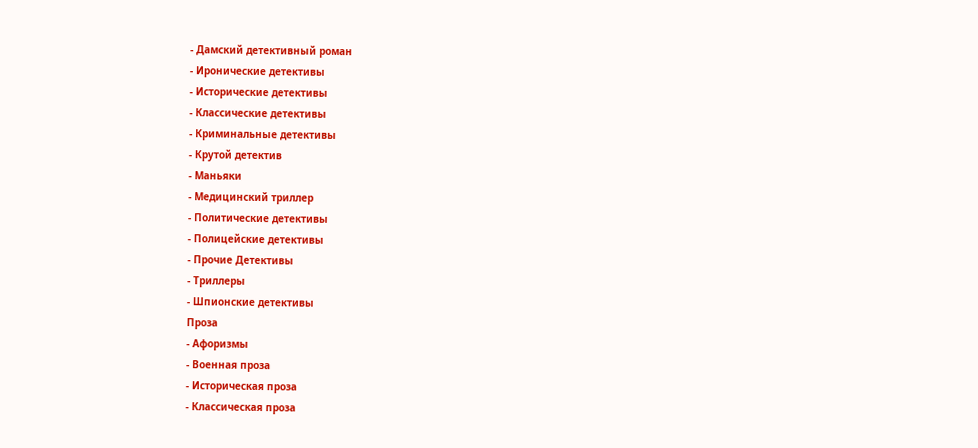- Дамский детективный роман
- Иронические детективы
- Исторические детективы
- Классические детективы
- Криминальные детективы
- Крутой детектив
- Маньяки
- Медицинский триллер
- Политические детективы
- Полицейские детективы
- Прочие Детективы
- Триллеры
- Шпионские детективы
Проза
- Афоризмы
- Военная проза
- Историческая проза
- Классическая проза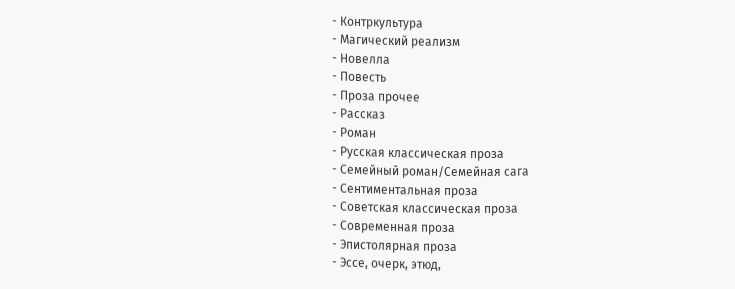- Контркультура
- Магический реализм
- Новелла
- Повесть
- Проза прочее
- Рассказ
- Роман
- Русская классическая проза
- Семейный роман/Семейная сага
- Сентиментальная проза
- Советская классическая проза
- Современная проза
- Эпистолярная проза
- Эссе, очерк, этюд,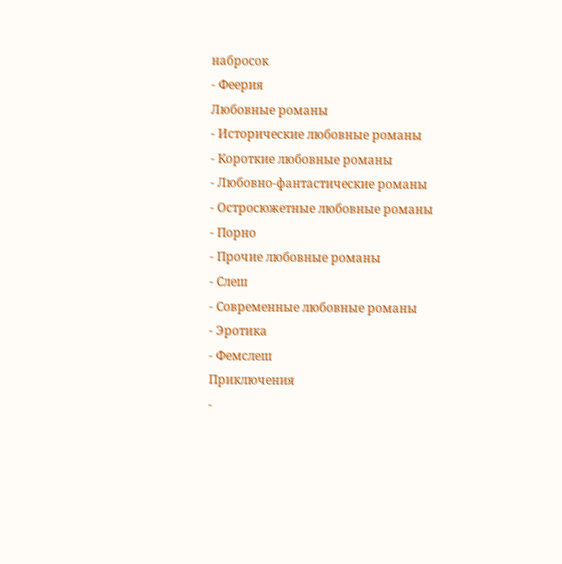набросок
- Феерия
Любовные романы
- Исторические любовные романы
- Короткие любовные романы
- Любовно-фантастические романы
- Остросюжетные любовные романы
- Порно
- Прочие любовные романы
- Слеш
- Современные любовные романы
- Эротика
- Фемслеш
Приключения
-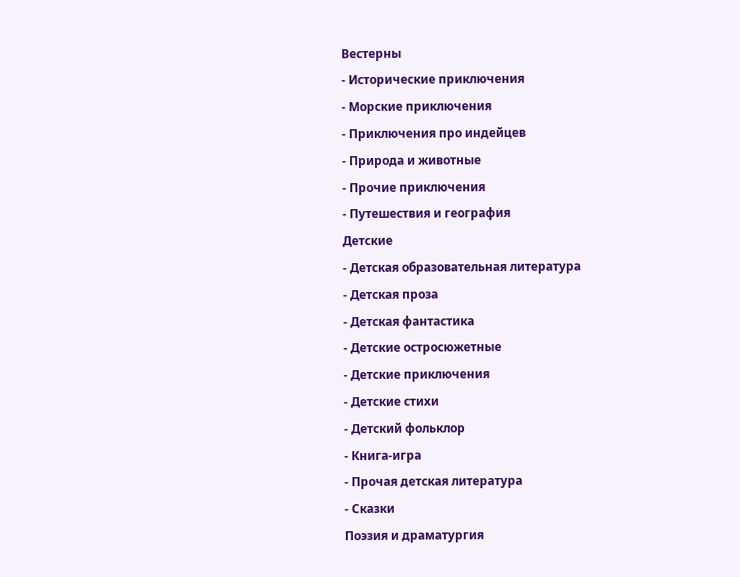Вестерны
- Исторические приключения
- Морские приключения
- Приключения про индейцев
- Природа и животные
- Прочие приключения
- Путешествия и география
Детские
- Детская образовательная литература
- Детская проза
- Детская фантастика
- Детские остросюжетные
- Детские приключения
- Детские стихи
- Детский фольклор
- Книга-игра
- Прочая детская литература
- Сказки
Поэзия и драматургия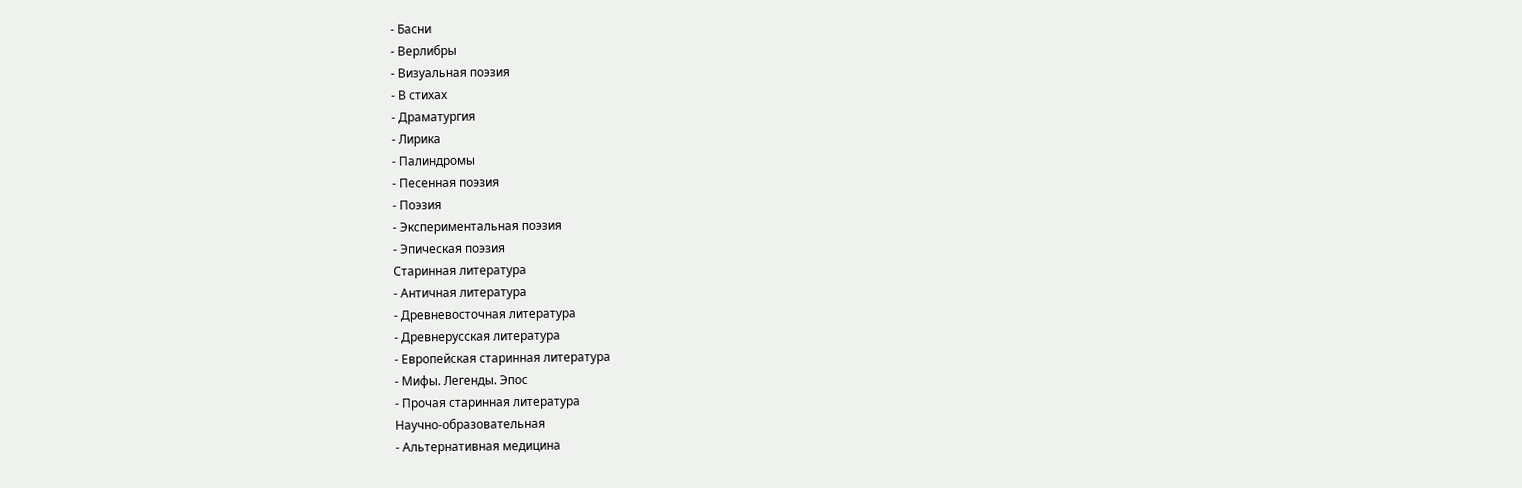- Басни
- Верлибры
- Визуальная поэзия
- В стихах
- Драматургия
- Лирика
- Палиндромы
- Песенная поэзия
- Поэзия
- Экспериментальная поэзия
- Эпическая поэзия
Старинная литература
- Античная литература
- Древневосточная литература
- Древнерусская литература
- Европейская старинная литература
- Мифы. Легенды. Эпос
- Прочая старинная литература
Научно-образовательная
- Альтернативная медицина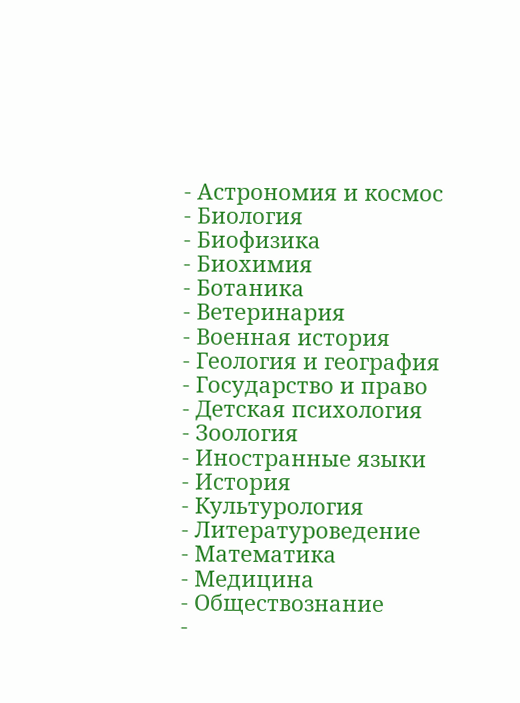- Астрономия и космос
- Биология
- Биофизика
- Биохимия
- Ботаника
- Ветеринария
- Военная история
- Геология и география
- Государство и право
- Детская психология
- Зоология
- Иностранные языки
- История
- Культурология
- Литературоведение
- Математика
- Медицина
- Обществознание
-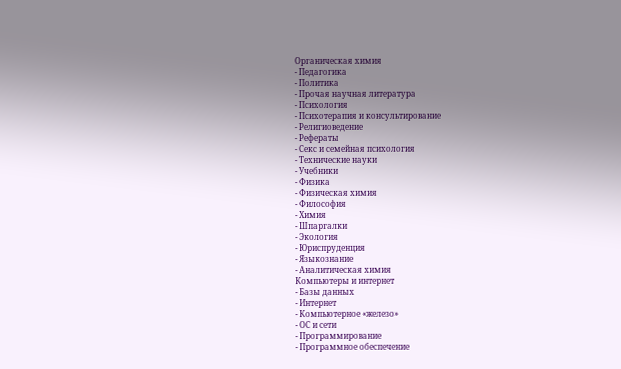Органическая химия
- Педагогика
- Политика
- Прочая научная литература
- Психология
- Психотерапия и консультирование
- Религиоведение
- Рефераты
- Секс и семейная психология
- Технические науки
- Учебники
- Физика
- Физическая химия
- Философия
- Химия
- Шпаргалки
- Экология
- Юриспруденция
- Языкознание
- Аналитическая химия
Компьютеры и интернет
- Базы данных
- Интернет
- Компьютерное «железо»
- ОС и сети
- Программирование
- Программное обеспечение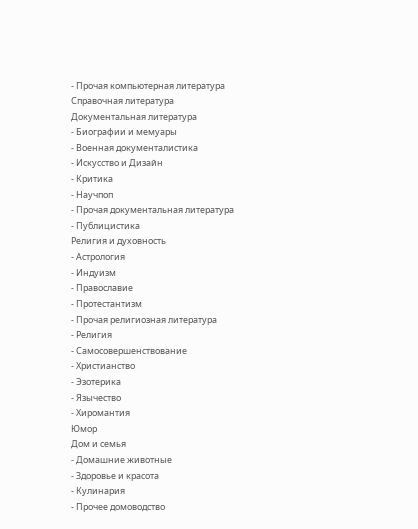- Прочая компьютерная литература
Справочная литература
Документальная литература
- Биографии и мемуары
- Военная документалистика
- Искусство и Дизайн
- Критика
- Научпоп
- Прочая документальная литература
- Публицистика
Религия и духовность
- Астрология
- Индуизм
- Православие
- Протестантизм
- Прочая религиозная литература
- Религия
- Самосовершенствование
- Христианство
- Эзотерика
- Язычество
- Хиромантия
Юмор
Дом и семья
- Домашние животные
- Здоровье и красота
- Кулинария
- Прочее домоводство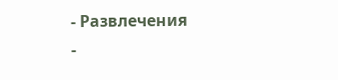- Развлечения
-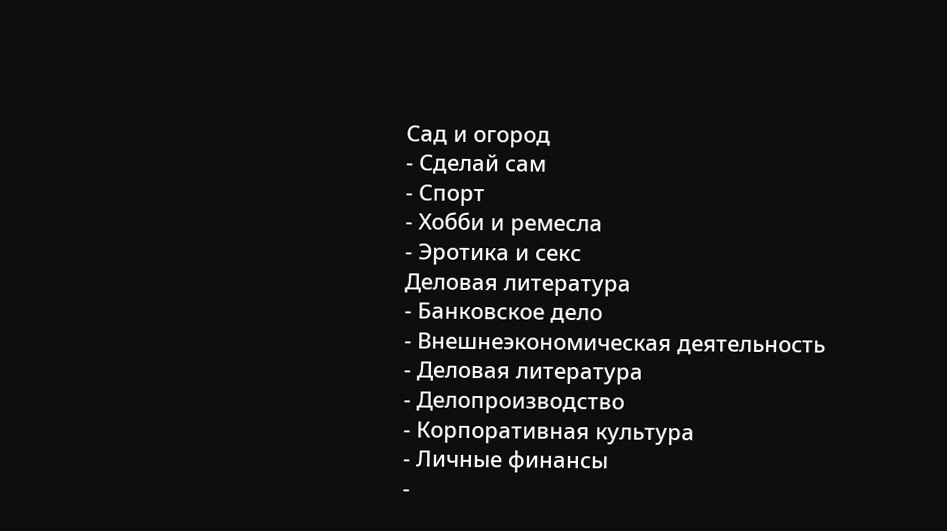Сад и огород
- Сделай сам
- Спорт
- Хобби и ремесла
- Эротика и секс
Деловая литература
- Банковское дело
- Внешнеэкономическая деятельность
- Деловая литература
- Делопроизводство
- Корпоративная культура
- Личные финансы
-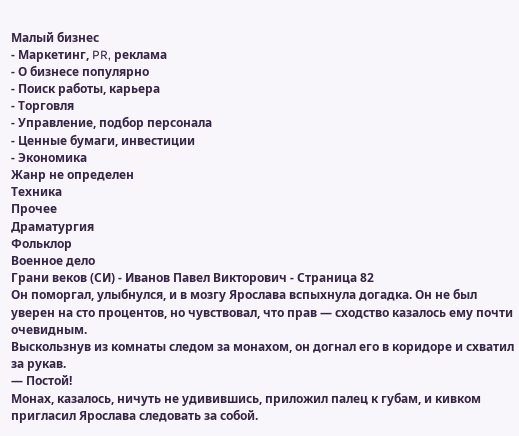Малый бизнес
- Маркетинг, PR, реклама
- О бизнесе популярно
- Поиск работы, карьера
- Торговля
- Управление, подбор персонала
- Ценные бумаги, инвестиции
- Экономика
Жанр не определен
Техника
Прочее
Драматургия
Фольклор
Военное дело
Грани веков (СИ) - Иванов Павел Викторович - Страница 82
Он поморгал, улыбнулся, и в мозгу Ярослава вспыхнула догадка. Он не был уверен на сто процентов, но чувствовал, что прав — сходство казалось ему почти очевидным.
Выскользнув из комнаты следом за монахом, он догнал его в коридоре и схватил за рукав.
— Постой!
Монах, казалось, ничуть не удивившись, приложил палец к губам, и кивком пригласил Ярослава следовать за собой.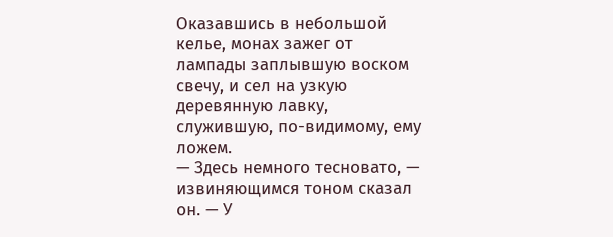Оказавшись в небольшой келье, монах зажег от лампады заплывшую воском свечу, и сел на узкую деревянную лавку, служившую, по-видимому, ему ложем.
— Здесь немного тесновато, — извиняющимся тоном сказал он. — У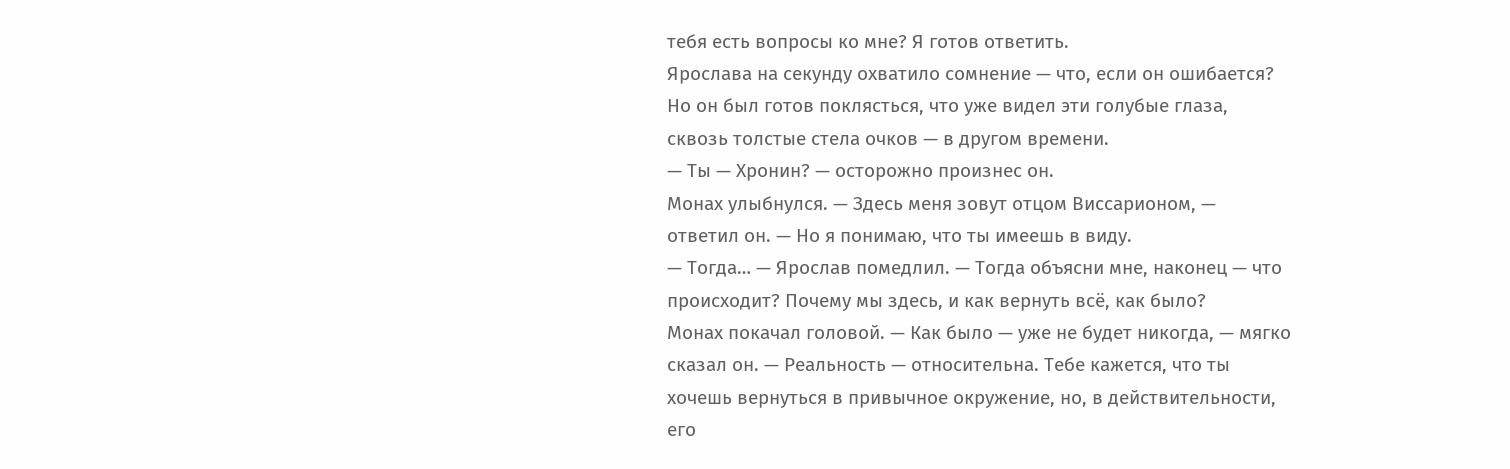тебя есть вопросы ко мне? Я готов ответить.
Ярослава на секунду охватило сомнение — что, если он ошибается? Но он был готов поклясться, что уже видел эти голубые глаза, сквозь толстые стела очков — в другом времени.
— Ты — Хронин? — осторожно произнес он.
Монах улыбнулся. — Здесь меня зовут отцом Виссарионом, — ответил он. — Но я понимаю, что ты имеешь в виду.
— Тогда… — Ярослав помедлил. — Тогда объясни мне, наконец — что происходит? Почему мы здесь, и как вернуть всё, как было?
Монах покачал головой. — Как было — уже не будет никогда, — мягко сказал он. — Реальность — относительна. Тебе кажется, что ты хочешь вернуться в привычное окружение, но, в действительности, его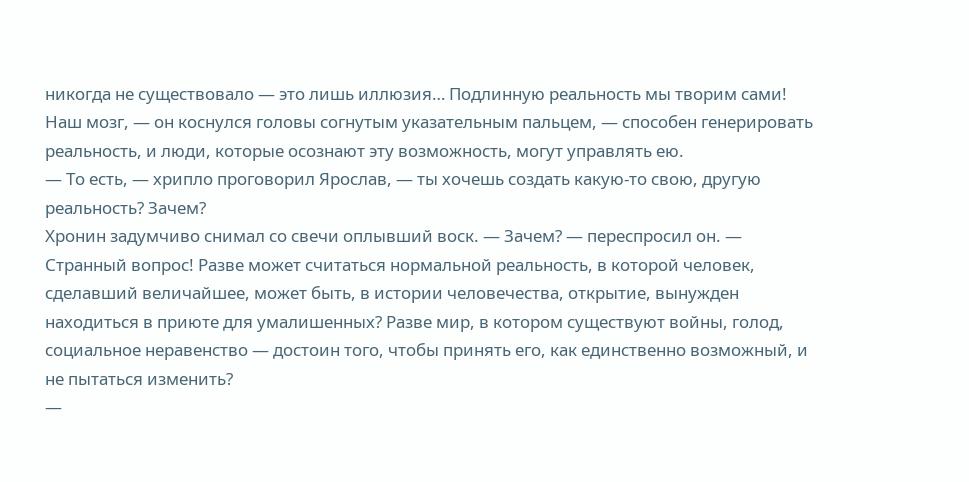никогда не существовало — это лишь иллюзия… Подлинную реальность мы творим сами! Наш мозг, — он коснулся головы согнутым указательным пальцем, — способен генерировать реальность, и люди, которые осознают эту возможность, могут управлять ею.
— То есть, — хрипло проговорил Ярослав, — ты хочешь создать какую-то свою, другую реальность? Зачем?
Хронин задумчиво снимал со свечи оплывший воск. — Зачем? — переспросил он. — Странный вопрос! Разве может считаться нормальной реальность, в которой человек, сделавший величайшее, может быть, в истории человечества, открытие, вынужден находиться в приюте для умалишенных? Разве мир, в котором существуют войны, голод, социальное неравенство — достоин того, чтобы принять его, как единственно возможный, и не пытаться изменить?
—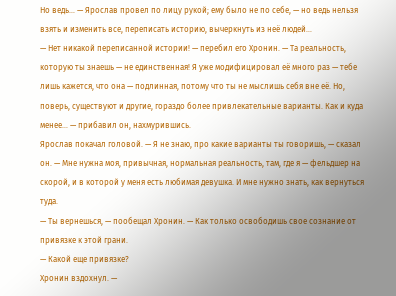Но ведь… — Ярослав провел по лицу рукой; ему было не по себе, — но ведь нельзя взять и изменить все, переписать историю, вычеркнуть из неё людей…
— Нет никакой переписанной истории! — перебил его Хронин. — Та реальность, которую ты знаешь — не единственная! Я уже модифицировал её много раз — тебе лишь кажется, что она — подлинная, потому что ты не мыслишь себя вне её. Но, поверь, существуют и другие, гораздо более привлекательные варианты. Как и куда менее… — прибавил он, нахмурившись.
Ярослав покачал головой. — Я не знаю, про какие варианты ты говоришь, — сказал он. — Мне нужна моя, привычная, нормальная реальность, там, где я — фельдшер на скорой, и в которой у меня есть любимая девушка. И мне нужно знать, как вернуться туда.
— Ты вернешься, — пообещал Хронин. — Как только освободишь свое сознание от привязке к этой грани.
— Какой еще привязке?
Хронин вздохнул. —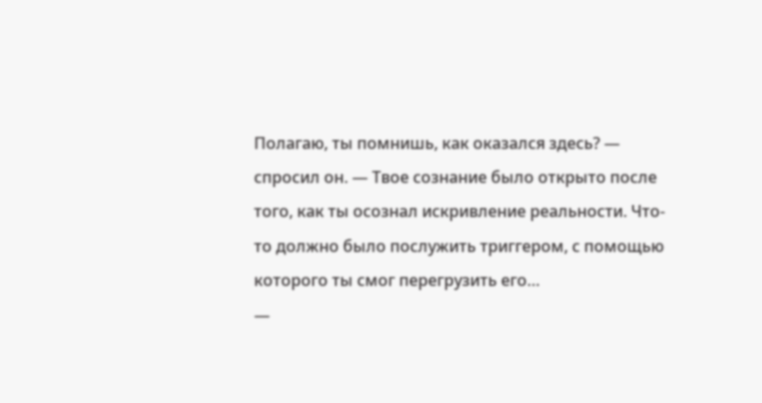Полагаю, ты помнишь, как оказался здесь? — спросил он. — Твое сознание было открыто после того, как ты осознал искривление реальности. Что-то должно было послужить триггером, с помощью которого ты смог перегрузить его…
—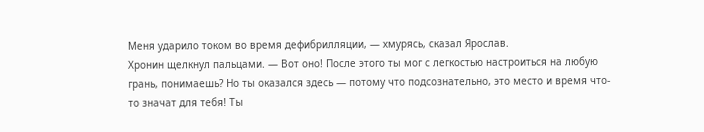Меня ударило током во время дефибрилляции, — хмурясь, сказал Ярослав.
Хронин щелкнул пальцами. — Вот оно! После этого ты мог с легкостью настроиться на любую грань, понимаешь? Но ты оказался здесь — потому что подсознательно, это место и время что-то значат для тебя! Ты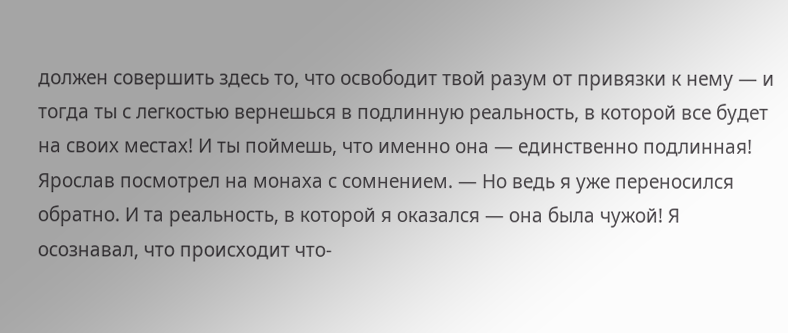должен совершить здесь то, что освободит твой разум от привязки к нему — и тогда ты с легкостью вернешься в подлинную реальность, в которой все будет на своих местах! И ты поймешь, что именно она — единственно подлинная!
Ярослав посмотрел на монаха с сомнением. — Но ведь я уже переносился обратно. И та реальность, в которой я оказался — она была чужой! Я осознавал, что происходит что-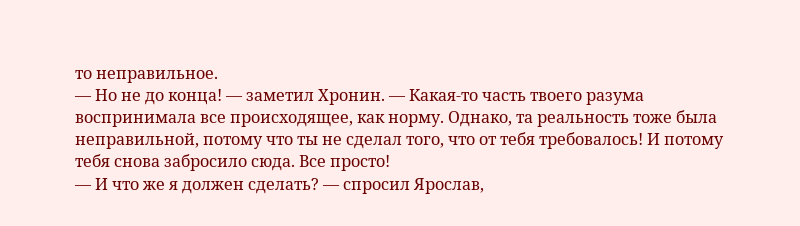то неправильное.
— Но не до конца! — заметил Хронин. — Какая-то часть твоего разума воспринимала все происходящее, как норму. Однако, та реальность тоже была неправильной, потому что ты не сделал того, что от тебя требовалось! И потому тебя снова забросило сюда. Все просто!
— И что же я должен сделать? — спросил Ярослав,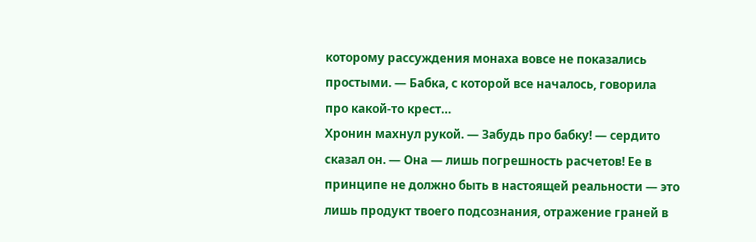которому рассуждения монаха вовсе не показались простыми. — Бабка, с которой все началось, говорила про какой-то крест…
Хронин махнул рукой. — Забудь про бабку! — сердито сказал он. — Она — лишь погрешность расчетов! Ее в принципе не должно быть в настоящей реальности — это лишь продукт твоего подсознания, отражение граней в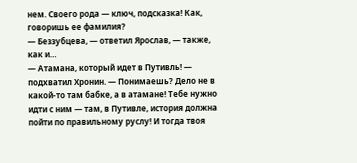нем. Своего рода — ключ, подсказка! Как, говоришь ее фамилия?
— Беззубцева, — ответил Ярослав, — также, как и…
— Атамана, который идет в Путивль! — подхватил Хронин. — Понимаешь? Дело не в какой-то там бабке, а в атамане! Тебе нужно идти с ним — там, в Путивле, история должна пойти по правильному руслу! И тогда твоя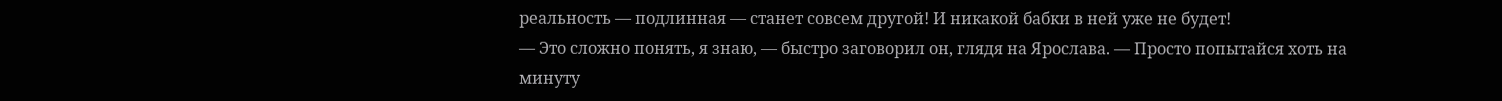реальность — подлинная — станет совсем другой! И никакой бабки в ней уже не будет!
— Это сложно понять, я знаю, — быстро заговорил он, глядя на Ярослава. — Просто попытайся хоть на минуту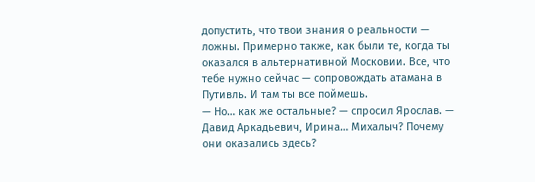допустить, что твои знания о реальности — ложны. Примерно также, как были те, когда ты оказался в альтернативной Московии. Все, что тебе нужно сейчас — сопровождать атамана в Путивль. И там ты все поймешь.
— Но… как же остальные? — спросил Ярослав. — Давид Аркадьевич, Ирина… Михалыч? Почему они оказались здесь?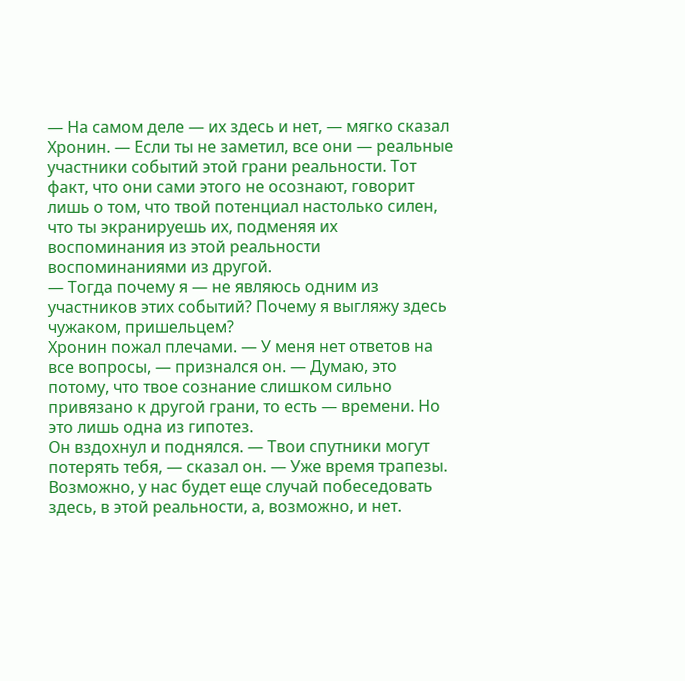— На самом деле — их здесь и нет, — мягко сказал Хронин. — Если ты не заметил, все они — реальные участники событий этой грани реальности. Тот факт, что они сами этого не осознают, говорит лишь о том, что твой потенциал настолько силен, что ты экранируешь их, подменяя их воспоминания из этой реальности воспоминаниями из другой.
— Тогда почему я — не являюсь одним из участников этих событий? Почему я выгляжу здесь чужаком, пришельцем?
Хронин пожал плечами. — У меня нет ответов на все вопросы, — признался он. — Думаю, это потому, что твое сознание слишком сильно привязано к другой грани, то есть — времени. Но это лишь одна из гипотез.
Он вздохнул и поднялся. — Твои спутники могут потерять тебя, — сказал он. — Уже время трапезы. Возможно, у нас будет еще случай побеседовать здесь, в этой реальности, а, возможно, и нет.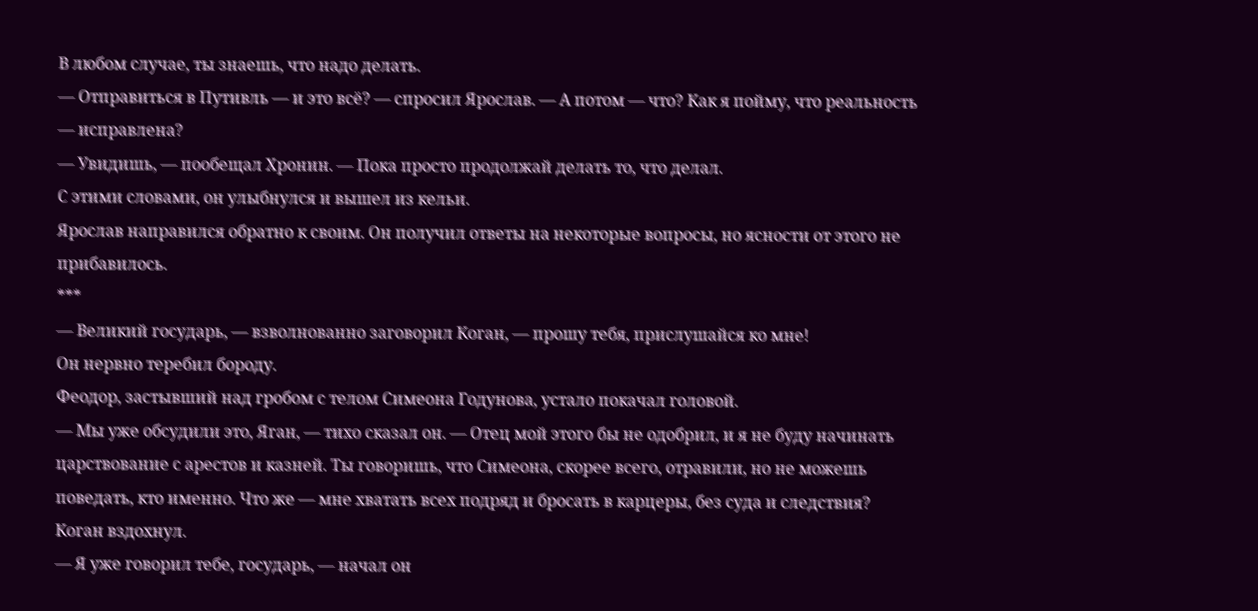В любом случае, ты знаешь, что надо делать.
— Отправиться в Путивль — и это всё? — спросил Ярослав. — А потом — что? Как я пойму, что реальность — исправлена?
— Увидишь, — пообещал Хронин. — Пока просто продолжай делать то, что делал.
С этими словами, он улыбнулся и вышел из кельи.
Ярослав направился обратно к своим. Он получил ответы на некоторые вопросы, но ясности от этого не прибавилось.
***
— Великий государь, — взволнованно заговорил Коган, — прошу тебя, прислушайся ко мне!
Он нервно теребил бороду.
Феодор, застывший над гробом с телом Симеона Годунова, устало покачал головой.
— Мы уже обсудили это, Яган, — тихо сказал он. — Отец мой этого бы не одобрил, и я не буду начинать царствование с арестов и казней. Ты говоришь, что Симеона, скорее всего, отравили, но не можешь поведать, кто именно. Что же — мне хватать всех подряд и бросать в карцеры, без суда и следствия?
Коган вздохнул.
— Я уже говорил тебе, государь, — начал он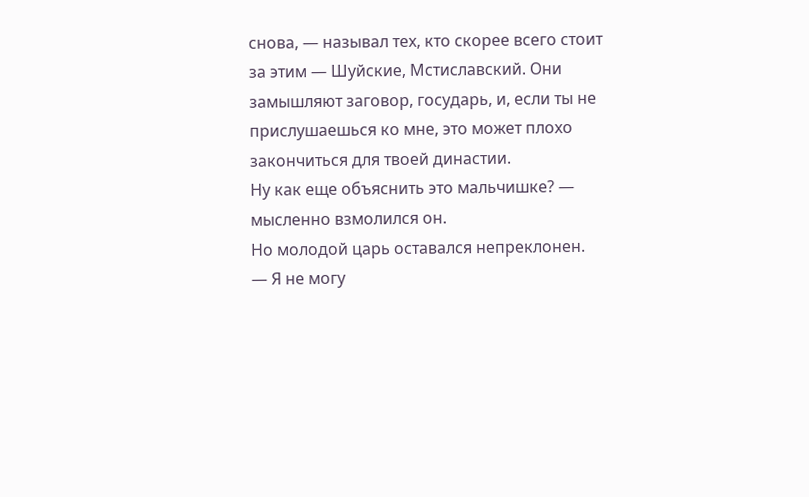снова, — называл тех, кто скорее всего стоит за этим — Шуйские, Мстиславский. Они замышляют заговор, государь, и, если ты не прислушаешься ко мне, это может плохо закончиться для твоей династии.
Ну как еще объяснить это мальчишке? — мысленно взмолился он.
Но молодой царь оставался непреклонен.
— Я не могу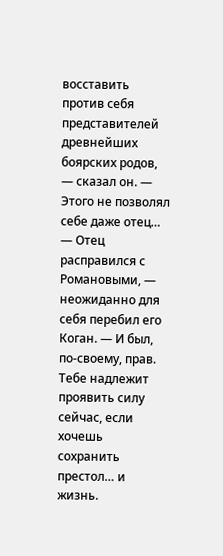восставить против себя представителей древнейших боярских родов, — сказал он. — Этого не позволял себе даже отец…
— Отец расправился с Романовыми, — неожиданно для себя перебил его Коган. — И был, по-своему, прав. Тебе надлежит проявить силу сейчас, если хочешь сохранить престол… и жизнь.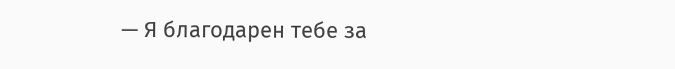— Я благодарен тебе за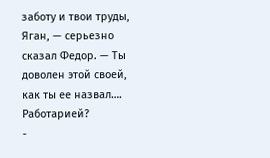заботу и твои труды, Яган, — серьезно сказал Федор. — Ты доволен этой своей, как ты ее назвал…. Работарией?
-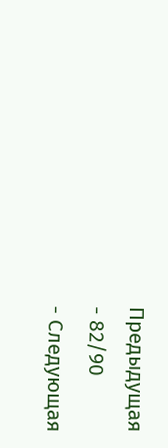Предыдущая
- 82/90
- Следующая